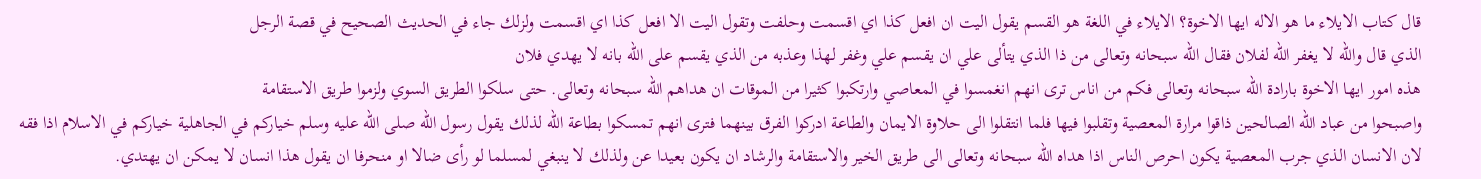قال كتاب الايلاء ما هو الاله ايها الاخوة؟ الايلاء في اللغة هو القسم يقول اليت ان افعل كذا اي اقسمت وحلفت وتقول اليت الا افعل كذا اي اقسمت ولزلك جاء في الحديث الصحيح في قصة الرجل
الذي قال والله لا يغفر الله لفلان فقال الله سبحانه وتعالى من ذا الذي يتألى علي ان يقسم علي وغفر لهذا وعذبه من الذي يقسم على الله بانه لا يهدي فلان
هذه امور ايها الاخوة بارادة الله سبحانه وتعالى فكم من اناس ترى انهم انغمسوا في المعاصي وارتكبوا كثيرا من الموقات ان هداهم الله سبحانه وتعالى. حتى سلكوا الطريق السوي ولزموا طريق الاستقامة
واصبحوا من عباد الله الصالحين ذاقوا مرارة المعصية وتقلبوا فيها فلما انتقلوا الى حلاوة الايمان والطاعة ادركوا الفرق بينهما فترى انهم تمسكوا بطاعة الله لذلك يقول رسول الله صلى الله عليه وسلم خياركم في الجاهلية خياركم في الاسلام اذا فقه
لان الانسان الذي جرب المعصية يكون احرص الناس اذا هداه الله سبحانه وتعالى الى طريق الخير والاستقامة والرشاد ان يكون بعيدا عن ولذلك لا ينبغي لمسلما لو رأى ضالا او منحرفا ان يقول هذا انسان لا يمكن ان يهتدي.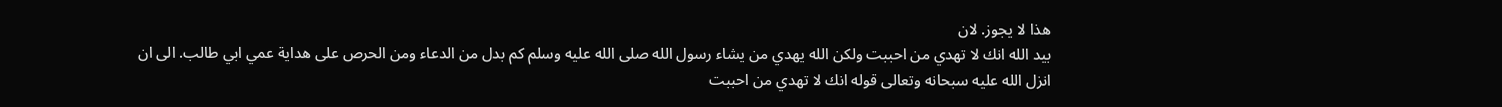هذا لا يجوز. لان
بيد الله انك لا تهدي من احببت ولكن الله يهدي من يشاء رسول الله صلى الله عليه وسلم كم بدل من الدعاء ومن الحرص على هداية عمي ابي طالب. الى ان انزل الله عليه سبحانه وتعالى قوله انك لا تهدي من احببت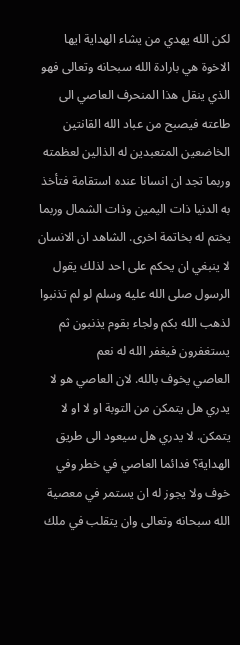لكن الله يهدي من يشاء الهداية ايها الاخوة هي بارادة الله سبحانه وتعالى فهو الذي ينقل هذا المنحرف العاصي الى طاعته فيصبح من عباد الله القانتين الخاضعين المتعبدين له الذالين لعظمته
وربما تجد ان انسانا عنده استقامة فتأخذ به الدنيا ذات اليمين وذات الشمال وربما يختم له بخاتمة اخرى. الشاهد ان الانسان لا ينبغي ان يحكم على احد لذلك يقول الرسول صلى الله عليه وسلم لو لم تذنبوا لذهب الله بكم ولجاء بقوم يذنبون ثم يستغفرون فيغفر الله له نعم
العاصي يخوف بالله. لان العاصي هو لا يدري هل يتمكن من التوبة او لا او لا يتمكن. لا يدري هل سيعود الى طريق الهداية؟ فدائما العاصي في خطر وفي خوف ولا يجوز له ان يستمر في معصية الله سبحانه وتعالى وان يتقلب في ملك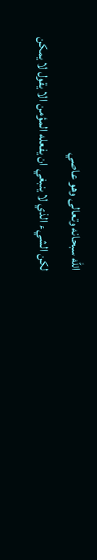الله سبحانه وتعالى وهو عاصي
لكن الشيء الذي لا ينبغي ان يفعله المؤمن الا يقول لا يمكن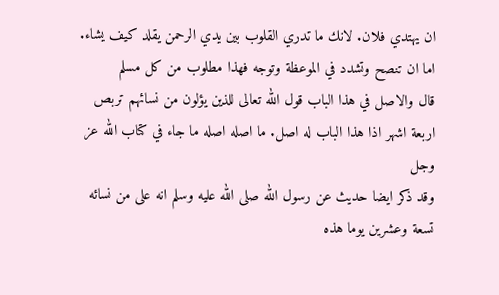ان يهتدي فلان. لانك ما تدري القلوب بين يدي الرحمن يقلد كيف يشاء. اما ان تنصح وتشدد في الموعظة وتوجه فهذا مطلوب من كل مسلم
قال والاصل في هذا الباب قول الله تعالى للذين يؤلون من نسائهم تربص اربعة اشهر اذا هذا الباب له اصل. ما اصله اصله ما جاء في كتاب الله عز وجل
وقد ذكر ايضا حديث عن رسول الله صلى الله عليه وسلم انه على من نسائه تسعة وعشرين يوما هذه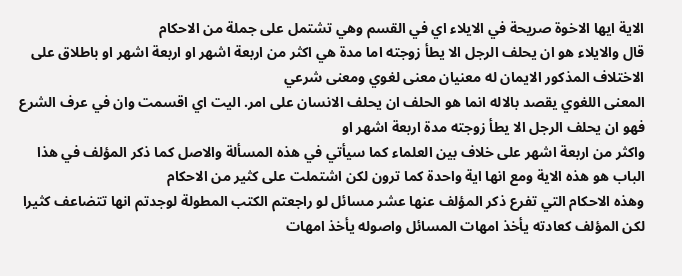الاية ايها الاخوة صريحة في الايلاء اي في القسم وهي تشتمل على جملة من الاحكام
قال والايلاء هو ان يحلف الرجل الا يطأ زوجته اما مدة هي اكثر من اربعة اشهر او اربعة اشهر او باطلاق على الاختلاف المذكور الايمان له معنيان معنى لغوي ومعنى شرعي
المعنى اللغوي يقصد بالاله انما هو الحلف ان يحلف الانسان على امر. اليت اي اقسمت وان في عرف الشرع فهو ان يحلف الرجل الا يطأ زوجته مدة اربعة اشهر او
واكثر من اربعة اشهر على خلاف بين العلماء كما سيأتي في هذه المسألة والاصل كما ذكر المؤلف في هذا الباب هو هذه الاية ومع انها اية واحدة كما ترون لكن اشتملت على كثير من الاحكام
وهذه الاحكام التي تفرع ذكر المؤلف عنها عشر مسائل لو راجعتم الكتب المطولة لوجدتم انها تتضاعف كثيرا لكن المؤلف كعادته يأخذ امهات المسائل واصوله يأخذ امهات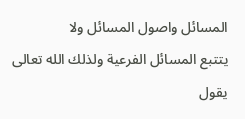المسائل واصول المسائل ولا
يتتبع المسائل الفرعية ولذلك الله تعالى يقول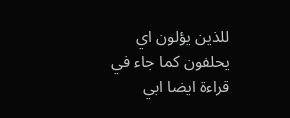للذين يؤلون اي يحلفون كما جاء في قراءة ايضا ابي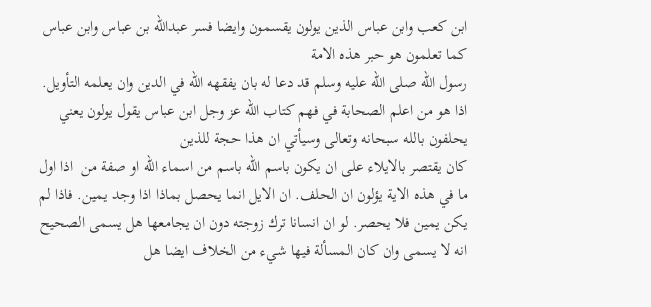ابن كعب وابن عباس الذين يولون يقسمون وايضا فسر عبدالله بن عباس وابن عباس كما تعلمون هو حبر هذه الامة
رسول الله صلى الله عليه وسلم قد دعا له بان يفقهه الله في الدين وان يعلمه التأويل. اذا هو من اعلم الصحابة في فهم كتاب الله عز وجل ابن عباس يقول يولون يعني يحلفون بالله سبحانه وتعالى وسيأتي ان هذا حجة للذين
كان يقتصر بالايلاء على ان يكون باسم الله باسم من اسماء الله او صفة من  اذا اول ما في هذه الاية يؤلون ان الحلف. ان الايل انما يحصل بماذا اذا وجد يمين. فاذا لم
يكن يمين فلا يحصر. لو ان انسانا ترك زوجته دون ان يجامعها هل يسمى الصحيح انه لا يسمى وان كان المسألة فيها شيء من الخلاف ايضا هل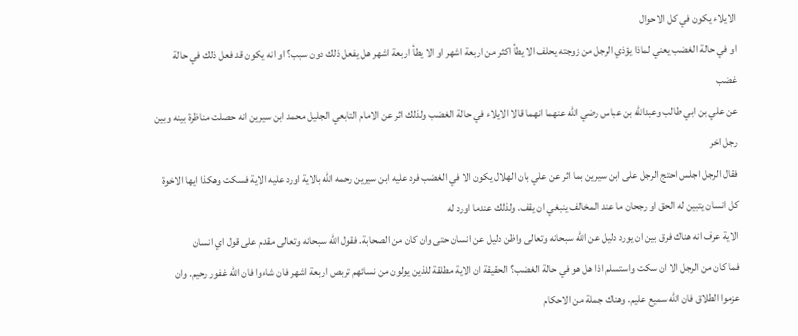الايلاء يكون في كل الاحوال
او في حالة الغضب يعني لماذا يؤذي الرجل من زوجته يحلف الا يطأ اكثر من اربعة اشهر او الا يطأ اربعة اشهر هل يفعل ذلك دون سبب؟ او انه يكون قد فعل ذلك في حالة غضب
عن علي بن ابي طالب وعبدالله بن عباس رضي الله عنهما انهما قالا الايلاء في حالة الغضب ولذلك اثر عن الامام التابعي الجليل محمد ابن سيرين انه حصلت مناظرة بينه وبين رجل اخر
فقال الرجل اجلس احتج الرجل على ابن سيرين بما اثر عن علي بان الهلال يكون الا في الغضب فرد عليه ابن سيرين رحمه الله بالاية اورد عليه الاية فسكت وهكذا ايها الاخوة كل انسان يتبين له الحق او رجحان ما عند المخالف ينبغي ان يقف. ولذلك عندما اورد له
الاية عرف انه هناك فرق بين ان يورد دليل عن الله سبحانه وتعالى واظن دليل عن انسان حتى وان كان من الصحابة. فقول الله سبحانه وتعالى مقدم على قول اي انسان
فما كان من الرجل الا ان سكت واستسلم اذا هل هو في حالة الغضب؟ الحقيقة ان الاية مطلقة للذين يولون من نسائهم تربص اربعة اشهر فان شاءوا فان الله غفور رحيم. وان عزموا الطلاق فان الله سميع عليم. وهناك جملة من الاحكام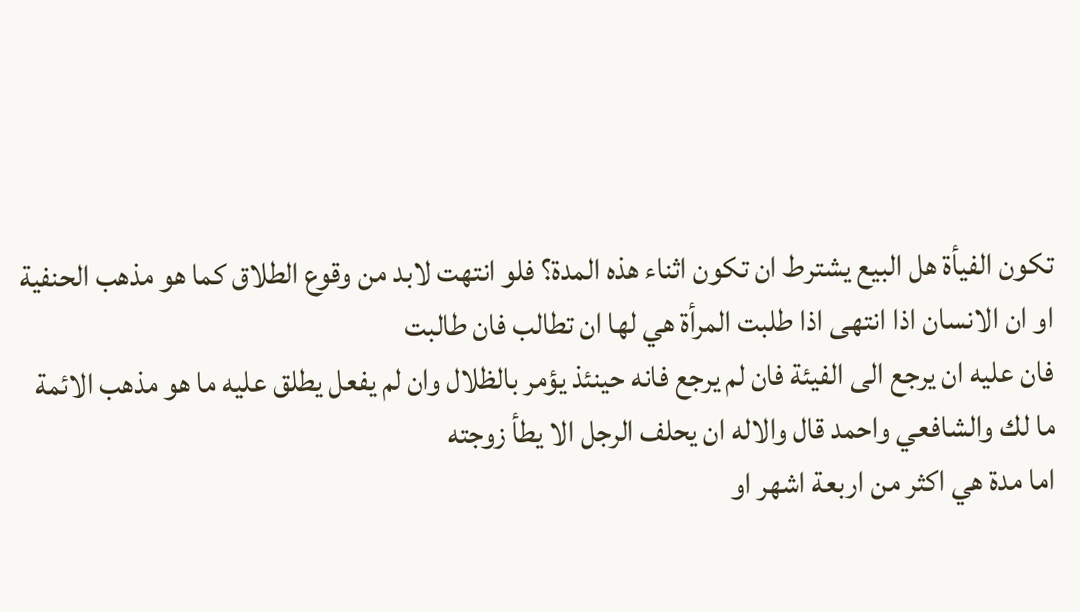تكون الفيأة هل البيع يشترط ان تكون اثناء هذه المدة؟ فلو انتهت لابد من وقوع الطلاق كما هو مذهب الحنفية او ان الانسان اذا انتهى اذا طلبت المرأة هي لها ان تطالب فان طالبت
فان عليه ان يرجع الى الفيئة فان لم يرجع فانه حينئذ يؤمر بالظلال وان لم يفعل يطلق عليه ما هو مذهب الائمة ما لك والشافعي واحمد قال والاله ان يحلف الرجل الا يطأ زوجته
اما مدة هي اكثر من اربعة اشهر او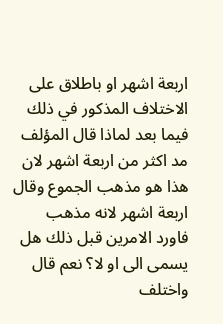اربعة اشهر او باطلاق على الاختلاف المذكور في ذلك فيما بعد لماذا قال المؤلف مد اكثر من اربعة اشهر لان هذا هو مذهب الجموع وقال اربعة اشهر لانه مذهب
فاورد الامرين قبل ذلك هل يسمى الى او لا؟ نعم قال واختلف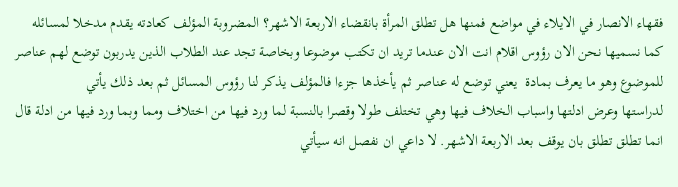فقهاء الانصار في الايلاء في مواضع فمنها هل تطلق المرأة بانقضاء الاربعة الاشهر؟ المضروبة المؤلف كعادته يقدم مدخلا لمسائله
كما نسميها نحن الان رؤوس اقلام انت الان عندما تريد ان تكتب موضوعا وبخاصة تجد عند الطلاب الذين يدربون توضع لهم عناصر للموضوع وهو ما يعرف بمادة  يعني توضع له عناصر ثم يأخذها جزءا فالمؤلف يذكر لنا رؤوس المسائل ثم بعد ذلك يأتي
لدراستها وعرض ادلتها واسباب الخلاف فيها وهي تختلف طولا وقصرا بالنسبة لما ورد فيها من اختلاف ومما وبما ورد فيها من ادلة قال انما تطلق تطلق بان يوقف بعد الاربعة الاشهر. لا داعي ان نفصل انه سيأتي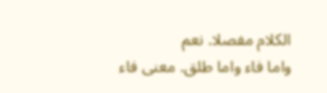الكلام مفصلا. نعم
واما فاء واما طلق. معنى فاء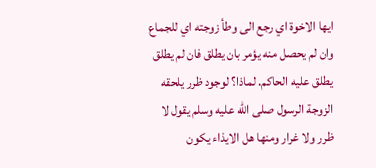ايها الاخوة اي رجع الى وطأ زوجته اي للجماع وان لم يحصل منه يؤمر بان يطلق فان لم يطلق يطلق عليه الحاكم. لماذا؟ لوجود ظرر يلحقه
الزوجة الرسول صلى الله عليه وسلم يقول لا ظرر ولا غرار ومنها هل الايذاء يكون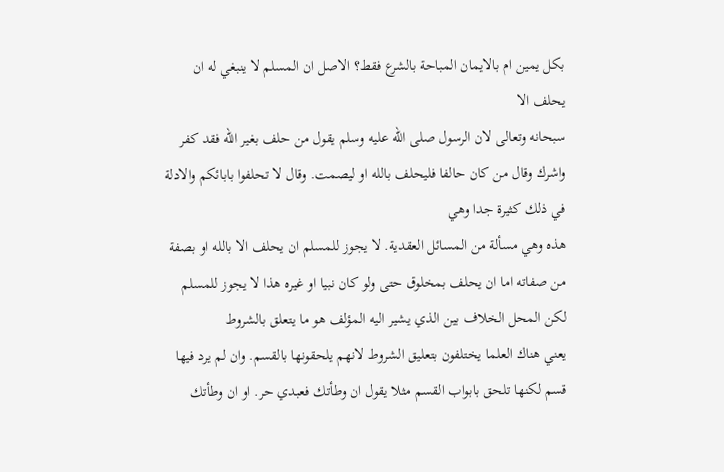بكل يمين ام بالايمان المباحة بالشرع فقط؟ الاصل ان المسلم لا ينبغي له ان يحلف الا
سبحانه وتعالى لان الرسول صلى الله عليه وسلم يقول من حلف بغير الله فقد كفر واشرك وقال من كان حالفا فليحلف بالله او ليصمت. وقال لا تحلفوا بابائكم والادلة في ذلك كثيرة جدا وهي
هذه وهي مسألة من المسائل العقدية. لا يجوز للمسلم ان يحلف الا بالله او بصفة من صفاته اما ان يحلف بمخلوق حتى ولو كان نبيا او غيره هذا لا يجوز للمسلم لكن المحل الخلاف بين الذي يشير اليه المؤلف هو ما يتعلق بالشروط
يعني هناك العلما يختلفون بتعليق الشروط لانهم يلحقونها بالقسم. وان لم يرد فيها قسم لكنها تلحق بابواب القسم مثلا يقول ان وطأتك فعبدي حر. او ان وطأتك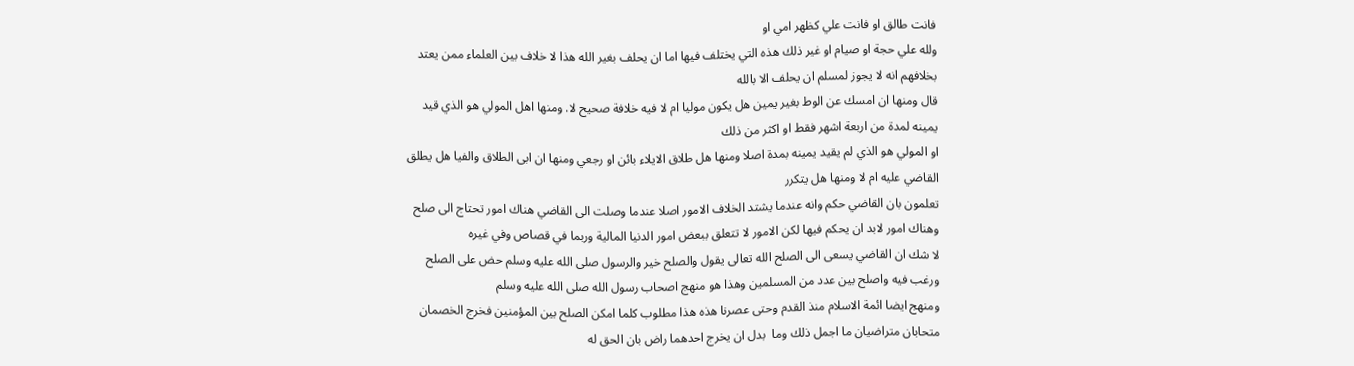فانت طالق او فانت علي كظهر امي او
ولله علي حجة او صيام او غير ذلك هذه التي يختلف فيها اما ان يحلف بغير الله هذا لا خلاف بين العلماء ممن يعتد بخلافهم انه لا يجوز لمسلم ان يحلف الا بالله
قال ومنها ان امسك عن الوط بغير يمين هل يكون موليا ام لا فيه خلافة صحيح لا. ومنها اهل المولي هو الذي قيد يمينه لمدة من اربعة اشهر فقط او اكثر من ذلك
او المولي هو الذي لم يقيد يمينه بمدة اصلا ومنها هل طلاق الايلاء بائن او رجعي ومنها ان ابى الطلاق والفيا هل يطلق القاضي عليه ام لا ومنها هل يتكرر
تعلمون بان القاضي حكم وانه عندما يشتد الخلاف الامور اصلا عندما وصلت الى القاضي هناك امور تحتاج الى صلح وهناك امور لابد ان يحكم فيها لكن الامور لا تتعلق ببعض امور الدنيا المالية وربما في قصاص وفي غيره
لا شك ان القاضي يسعى الى الصلح الله تعالى يقول والصلح خير والرسول صلى الله عليه وسلم حض على الصلح ورغب فيه واصلح بين عدد من المسلمين وهذا هو منهج اصحاب رسول الله صلى الله عليه وسلم
ومنهج ايضا ائمة الاسلام منذ القدم وحتى عصرنا هذه هذا مطلوب كلما امكن الصلح بين المؤمنين فخرج الخصمان متحابان متراضيان ما اجمل ذلك وما  بدل ان يخرج احدهما راض بان الحق له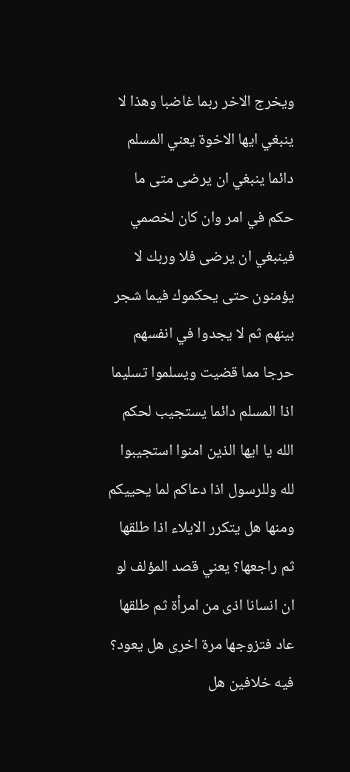ويخرج الاخر ربما غاضبا وهذا لا ينبغي ايها الاخوة يعني المسلم دائما ينبغي ان يرضى متى ما حكم في امر وان كان لخصمي فينبغي ان يرضى فلا وربك لا يؤمنون حتى يحكموك فيما شجر بينهم ثم لا يجدوا في انفسهم
حرجا مما قضيت ويسلموا تسليما اذا المسلم دائما يستجيب لحكم الله يا ايها الذين امنوا استجيبوا لله وللرسول اذا دعاكم لما يحييكم ومنها هل يتكرر الايلاء اذا طلقها ثم راجعها؟ يعني قصد المؤلف لو ان انسانا اذى من امرأة ثم طلقها
عاد فتزوجها مرة اخرى هل يعود؟ فيه خلافين هل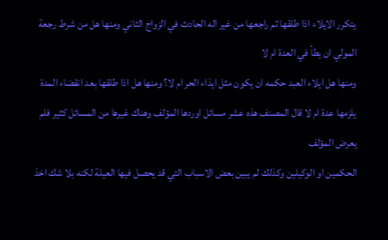يتكرر الايلاء اذا طلقها ثم راجعها من غير اله الحادث في الزواج الثاني ومنها هل من شرط رجعة المولي ان يطأ في العدة ام لا
ومنها هل ايلاء العبد حكمه ان يكون مثل ايذاء الحر ام لا؟ ومنها هل اذا طلقها بعد انقضاء المدة  يلزمها عدة ام لا قال المصنف هذه عشر مسائل اوردها المؤلف وهناك غيرها من المسائل كثير فلم يعرض المؤلف
الحكمين او الوكيلين وكذلك لم يبين بعض الاسباب التي قد يحصل فيها العيلة لكنه بلا شك اخذ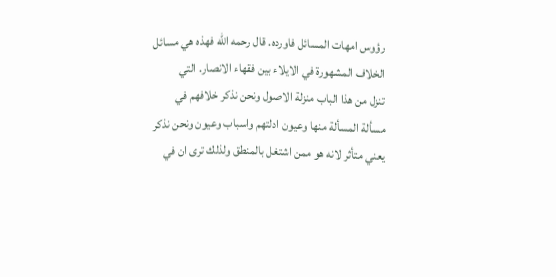رؤوس امهات المسائل فاورده. قال رحمه الله فهذه هي مسائل الخلاف المشهورة في الايلاء بين فقهاء الانصار. التي
تنزل من هذا الباب منزلة الاصول ونحن نذكر خلافهم في مسألة المسألة منها وعيون ادلتهم واسباب وعيون ونحن نذكر يعني متأثر لانه هو ممن اشتغل بالمنطق ولذلك ترى ان في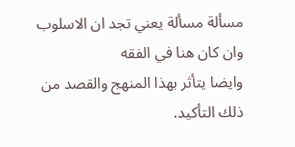مسألة مسألة يعني تجد ان الاسلوب وان كان هنا في الفقه
وايضا يتأثر بهذا المنهج والقصد من ذلك التأكيد.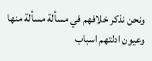ونحن نذكر خلافهم في مسألة مسألة منها وعيون ادلتهم اسباب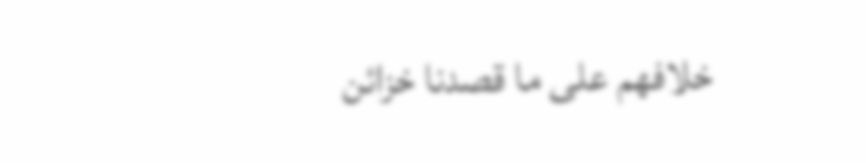خلافهم على ما قصدنا خزائن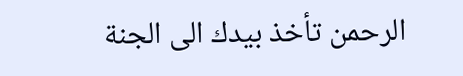الرحمن تأخذ بيدك الى الجنة